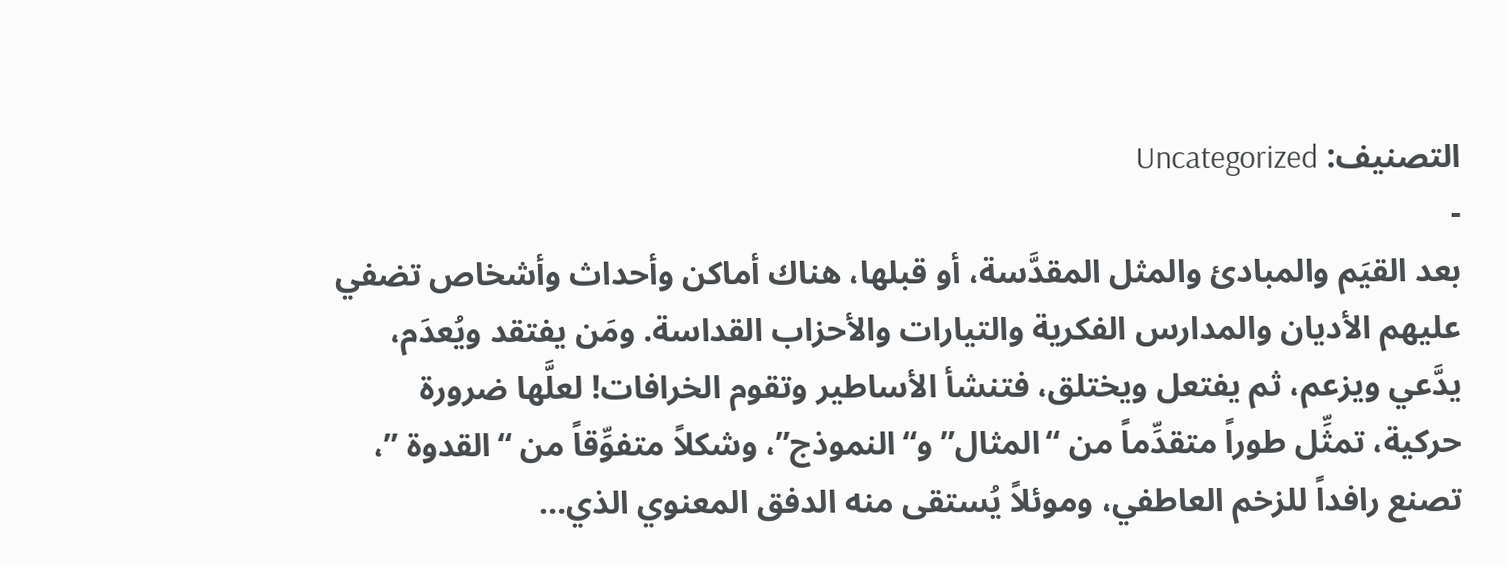التصنيف: Uncategorized
-
بعد القيَم والمبادئ والمثل المقدَّسة، أو قبلها، هناك أماكن وأحداث وأشخاص تضفي عليهم الأديان والمدارس الفكرية والتيارات والأحزاب القداسة. ومَن يفتقد ويُعدَم، يدَّعي ويزعم، ثم يفتعل ويختلق، فتنشأ الأساطير وتقوم الخرافات! لعلَّها ضرورة حركية، تمثِّل طوراً متقدِّماً من “المثال” و“النموذج”، وشكلاً متفوِّقاً من “القدوة ”، تصنع رافداً للزخم العاطفي، وموئلاً يُستقى منه الدفق المعنوي الذي…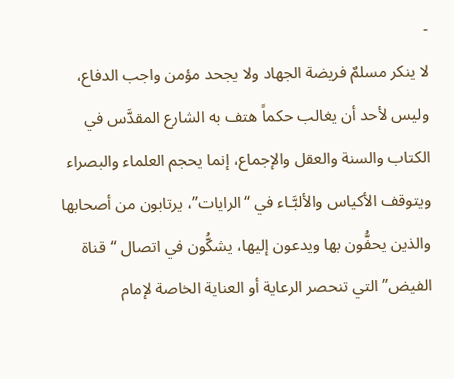-
لا ينكر مسلمٌ فريضة الجهاد ولا يجحد مؤمن واجب الدفاع، وليس لأحد أن يغالب حكماً هتف به الشارع المقدَّس في الكتاب والسنة والعقل والإجماع، إنما يحجم العلماء والبصراء ويتوقف الأكياس والألبَّـاء في “الرايات”، يرتابون من أصحابها والذين يحفُّون بها ويدعون إليها، يشكُّون في اتصال “قناة الفيض” التي تنحصر الرعاية أو العناية الخاصة لإمام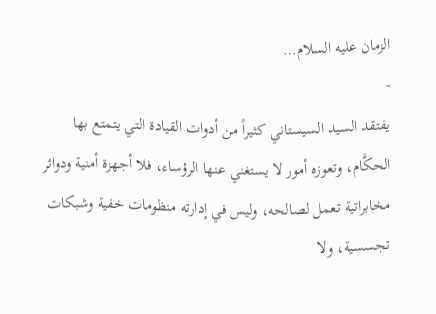الزمان عليه السلام…
-
يفتقد السيد السيستاني كثيراً من أدوات القيادة التي يتمتع بها الحكَّام، وتعوزه أمور لا يستغني عنها الرؤساء، فلا أجهزة أمنية ودوائر مخابراتية تعمل لصالحه، وليس في إدارته منظومات خفية وشبكات تجسسية، ولا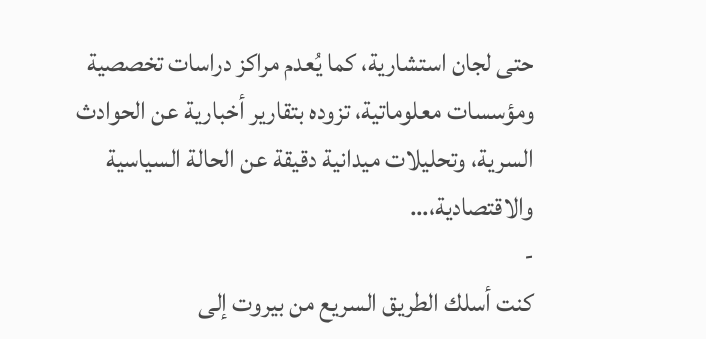حتى لجان استشارية، كما يُعدم مراكز دراسات تخصصية ومؤسسات معلوماتية، تزوده بتقارير أخبارية عن الحوادث السرية، وتحليلات ميدانية دقيقة عن الحالة السياسية والاقتصادية،…
-
كنت أسلك الطريق السريع من بيروت إلى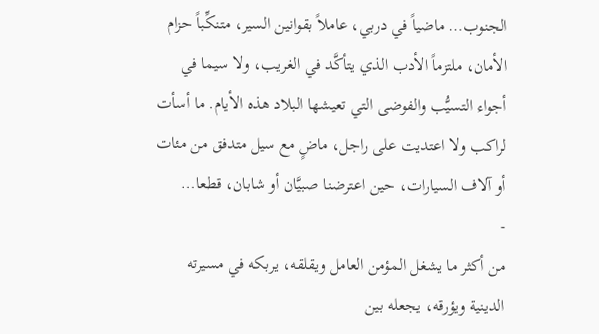الجنوب… ماضياً في دربي، عاملاً بقوانين السير، متنكِّباً حزام الأمان، ملتزماً الأدب الذي يتأكَّد في الغريب، ولا سيما في أجواء التسيُّب والفوضى التي تعيشها البلاد هذه الأيام. ما أسأت لراكب ولا اعتديت على راجل، ماضٍ مع سيل متدفق من مئات أو آلاف السيارات، حين اعترضنا صبيَّان أو شابان، قطعا…
-
من أكثر ما يشغل المؤمن العامل ويقلقه، يربكه في مسيرته الدينية ويؤرقه، يجعله بين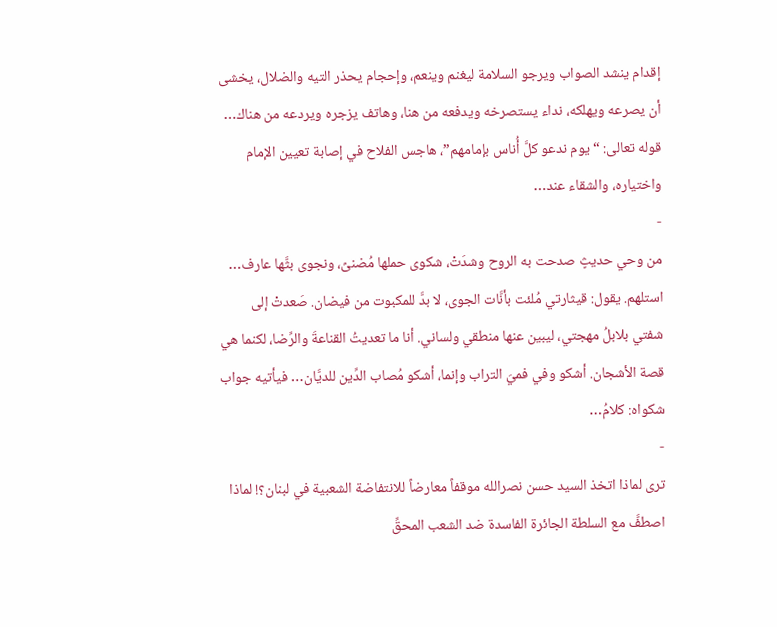إقدام ينشد الصواب ويرجو السلامة ليغنم وينعم، وإحجام يحذر التيه والضلال، يخشى أن يصرعه ويهلكه، نداء يستصرخه ويدفعه من هنا، وهاتف يزجره ويردعه من هناك… قوله تعالى: “يوم ندعو كلَّ أُناس بإمامهم”، هاجس الفلاح في إصابة تعيين الإمام واختياره، والشقاء عند…
-
من وحي حديثٍ صدحت به الروح وشدَتْ، شكوى حملها مُضنىً، ونجوى بثَّها عارف… استلهم. يقول: قيثارتي مُلئت بأنَّات الجوى، لا بدَّ للمكبوت من فيضان. صَعدتْ إلى شفتي بلابلُ مهجتي، ليبين عنها منطقي ولساني. أنا ما تعديتُ القناعةَ والرِّضا، لكنما هي قصة الأشجان. أشكو وفي فميَ التراب وإنما، أشكو مُصاب الدِّين للديَّان… فيأتيه جواب شكواه: كلامُ…
-
ترى لماذا اتخذ السيد حسن نصرالله موقفاً معارضاً للانتفاضة الشعبية في لبنان؟! لماذا اصطفَّ مع السلطة الجائرة الفاسدة ضد الشعب المحقِّ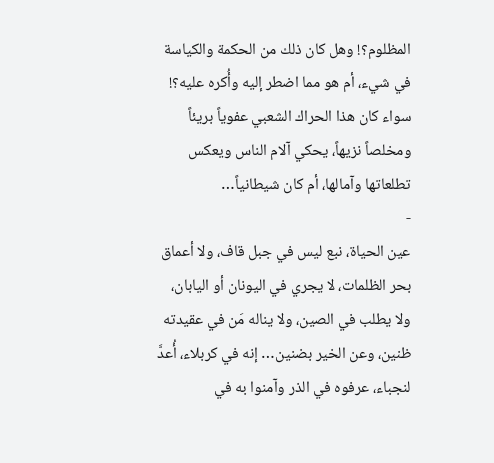المظلوم؟! وهل كان ذلك من الحكمة والكياسة في شيء، أم هو مما اضطر إليه وأُكره عليه؟! سواء كان هذا الحراك الشعبي عفوياً بريئاً ومخلصاً نزيهاً، يحكي آلام الناس ويعكس تطلعاتها وآمالها، أم كان شيطانياً…
-
عين الحياة، نبع ليس في جبل قاف، ولا أعماق بحر الظلمات، لا يجري في اليونان أو اليابان، ولا يطلب في الصين، ولا يناله مَن في عقيدته ظنين، وعن الخير بضنين… إنه في كربلاء، أُعدَّ لنجباء، عرفوه في الذر وآمنوا به في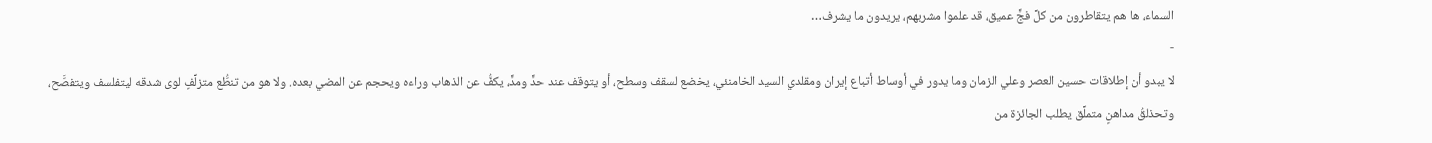السماء، ها هم يتقاطرون من كلِّ فجٍّ عميق، قد علموا مشربهم، يريدون ما يشرف…
-
لا يبدو أن إطلاقات حسين العصر وعلي الزمان وما يدور في أوساط أتباع إيران ومقلدي السيد الخامنئي، يخضع لسقف وسطح، أو يتوقف عند حدٍّ ومدٍّ، يكفُّ عن الذهاب وراءه ويحجم عن المضي بعده. ولا هو من تنطُّع متزلِّفٍ لوى شدقه ليتفلسف ويتفصَّح، وتحذلقُ مداهنٍ متملِّق يطلب الجائزة من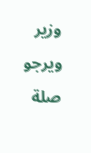وزير ويرجو صلة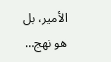الأمير، بل هو نهج…